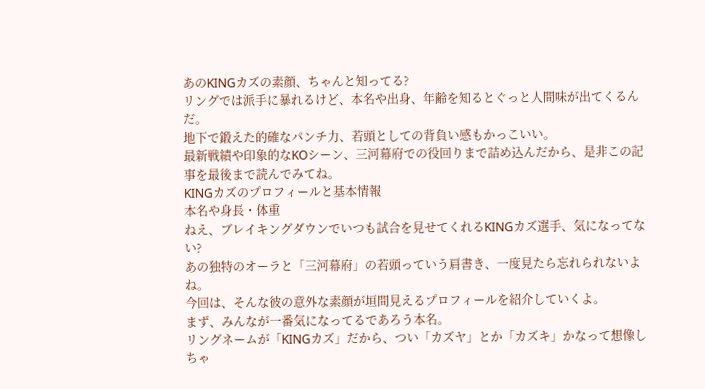あのKINGカズの素顔、ちゃんと知ってる?
リングでは派手に暴れるけど、本名や出身、年齢を知るとぐっと人間味が出てくるんだ。
地下で鍛えた的確なパンチ力、若頭としての背負い感もかっこいい。
最新戦績や印象的なKOシーン、三河幕府での役回りまで詰め込んだから、是非この記事を最後まで読んでみてね。
KINGカズのプロフィールと基本情報
本名や身長・体重
ねえ、ブレイキングダウンでいつも試合を見せてくれるKINGカズ選手、気になってない?
あの独特のオーラと「三河幕府」の若頭っていう肩書き、一度見たら忘れられないよね。
今回は、そんな彼の意外な素顔が垣間見えるプロフィールを紹介していくよ。
まず、みんなが一番気になってるであろう本名。
リングネームが「KINGカズ」だから、つい「カズヤ」とか「カズキ」かなって想像しちゃ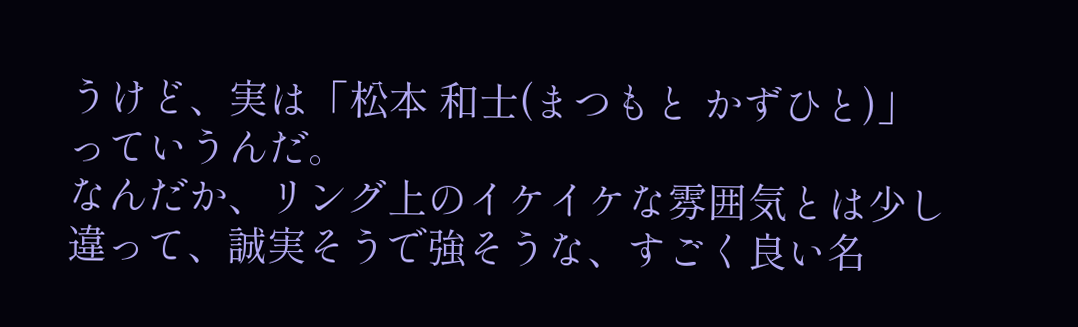うけど、実は「松本 和士(まつもと かずひと)」っていうんだ。
なんだか、リング上のイケイケな雰囲気とは少し違って、誠実そうで強そうな、すごく良い名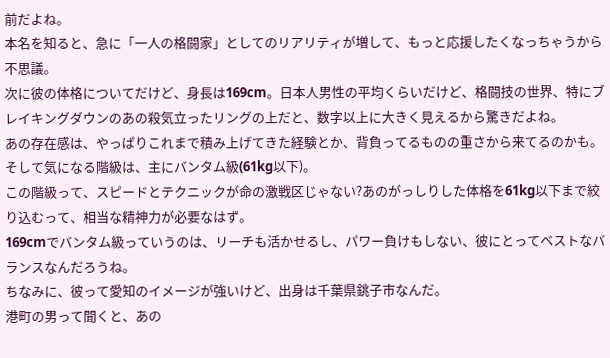前だよね。
本名を知ると、急に「一人の格闘家」としてのリアリティが増して、もっと応援したくなっちゃうから不思議。
次に彼の体格についてだけど、身長は169cm。日本人男性の平均くらいだけど、格闘技の世界、特にブレイキングダウンのあの殺気立ったリングの上だと、数字以上に大きく見えるから驚きだよね。
あの存在感は、やっぱりこれまで積み上げてきた経験とか、背負ってるものの重さから来てるのかも。
そして気になる階級は、主にバンタム級(61kg以下)。
この階級って、スピードとテクニックが命の激戦区じゃない?あのがっしりした体格を61kg以下まで絞り込むって、相当な精神力が必要なはず。
169cmでバンタム級っていうのは、リーチも活かせるし、パワー負けもしない、彼にとってベストなバランスなんだろうね。
ちなみに、彼って愛知のイメージが強いけど、出身は千葉県銚子市なんだ。
港町の男って聞くと、あの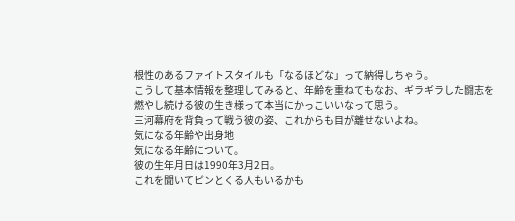根性のあるファイトスタイルも「なるほどな」って納得しちゃう。
こうして基本情報を整理してみると、年齢を重ねてもなお、ギラギラした闘志を燃やし続ける彼の生き様って本当にかっこいいなって思う。
三河幕府を背負って戦う彼の姿、これからも目が離せないよね。
気になる年齢や出身地
気になる年齢について。
彼の生年月日は1990年3月2日。
これを聞いてピンとくる人もいるかも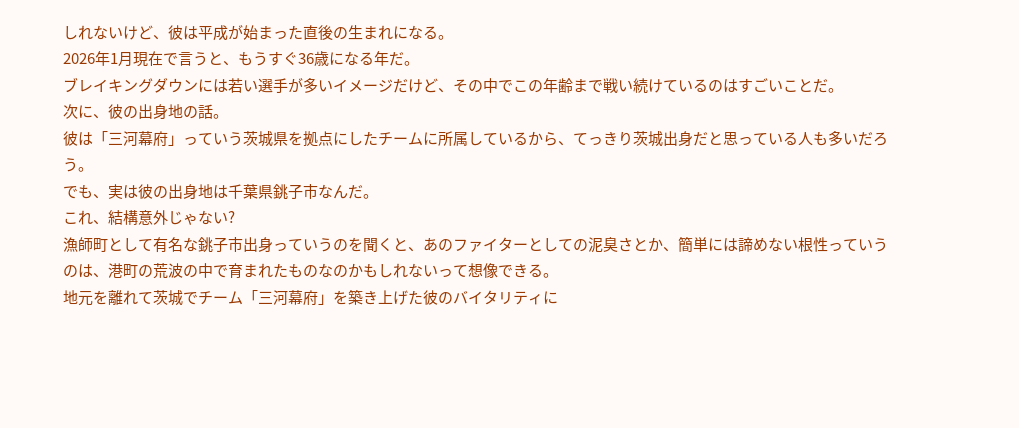しれないけど、彼は平成が始まった直後の生まれになる。
2026年1月現在で言うと、もうすぐ36歳になる年だ。
ブレイキングダウンには若い選手が多いイメージだけど、その中でこの年齢まで戦い続けているのはすごいことだ。
次に、彼の出身地の話。
彼は「三河幕府」っていう茨城県を拠点にしたチームに所属しているから、てっきり茨城出身だと思っている人も多いだろう。
でも、実は彼の出身地は千葉県銚子市なんだ。
これ、結構意外じゃない?
漁師町として有名な銚子市出身っていうのを聞くと、あのファイターとしての泥臭さとか、簡単には諦めない根性っていうのは、港町の荒波の中で育まれたものなのかもしれないって想像できる。
地元を離れて茨城でチーム「三河幕府」を築き上げた彼のバイタリティに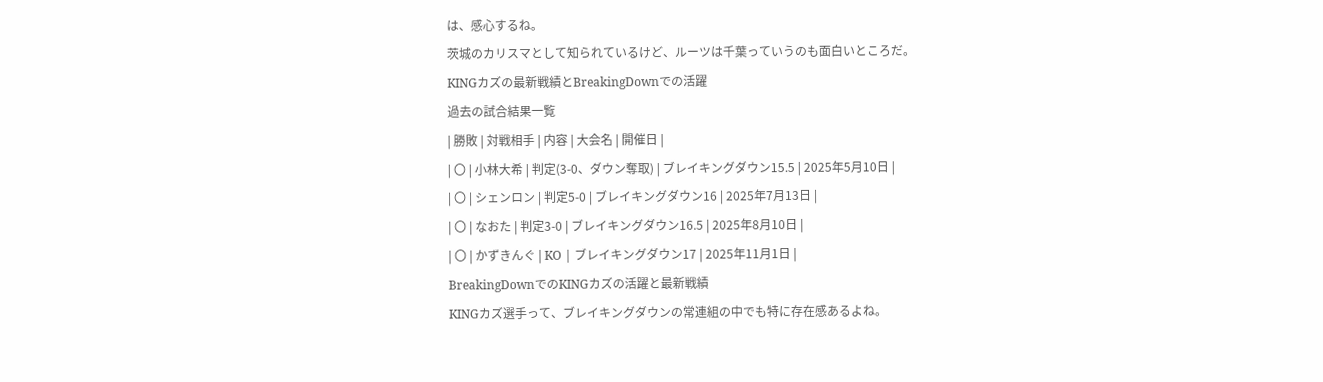は、感心するね。
茨城のカリスマとして知られているけど、ルーツは千葉っていうのも面白いところだ。
KINGカズの最新戦績とBreakingDownでの活躍
過去の試合結果一覧
| 勝敗 | 対戦相手 | 内容 | 大会名 | 開催日 |
| 〇 | 小林大希 | 判定(3-0、ダウン奪取) | ブレイキングダウン15.5 | 2025年5月10日 |
| 〇 | シェンロン | 判定5-0 | ブレイキングダウン16 | 2025年7月13日 |
| 〇 | なおた | 判定3-0 | ブレイキングダウン16.5 | 2025年8月10日 |
| 〇 | かずきんぐ | KO | ブレイキングダウン17 | 2025年11月1日 |
BreakingDownでのKINGカズの活躍と最新戦績
KINGカズ選手って、ブレイキングダウンの常連組の中でも特に存在感あるよね。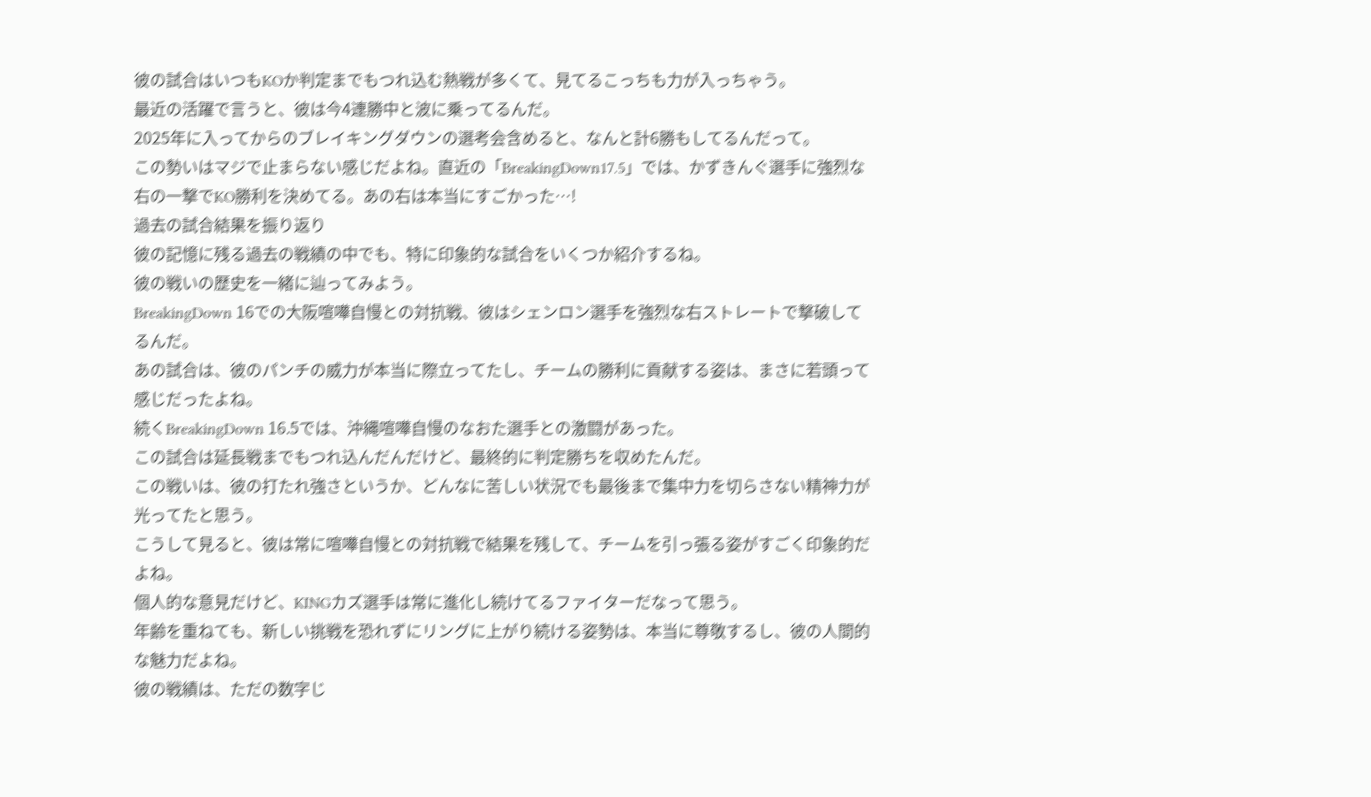彼の試合はいつもKOか判定までもつれ込む熱戦が多くて、見てるこっちも力が入っちゃう。
最近の活躍で言うと、彼は今4連勝中と波に乗ってるんだ。
2025年に入ってからのブレイキングダウンの選考会含めると、なんと計6勝もしてるんだって。
この勢いはマジで止まらない感じだよね。直近の「BreakingDown17.5」では、かずきんぐ選手に強烈な右の一撃でKO勝利を決めてる。あの右は本当にすごかった…!
過去の試合結果を振り返り
彼の記憶に残る過去の戦績の中でも、特に印象的な試合をいくつか紹介するね。
彼の戦いの歴史を一緒に辿ってみよう。
BreakingDown 16での大阪喧嘩自慢との対抗戦、彼はシェンロン選手を強烈な右ストレートで撃破してるんだ。
あの試合は、彼のパンチの威力が本当に際立ってたし、チームの勝利に貢献する姿は、まさに若頭って感じだったよね。
続くBreakingDown 16.5では、沖縄喧嘩自慢のなおた選手との激闘があった。
この試合は延長戦までもつれ込んだんだけど、最終的に判定勝ちを収めたんだ。
この戦いは、彼の打たれ強さというか、どんなに苦しい状況でも最後まで集中力を切らさない精神力が光ってたと思う。
こうして見ると、彼は常に喧嘩自慢との対抗戦で結果を残して、チームを引っ張る姿がすごく印象的だよね。
個人的な意見だけど、KINGカズ選手は常に進化し続けてるファイターだなって思う。
年齢を重ねても、新しい挑戦を恐れずにリングに上がり続ける姿勢は、本当に尊敬するし、彼の人間的な魅力だよね。
彼の戦績は、ただの数字じ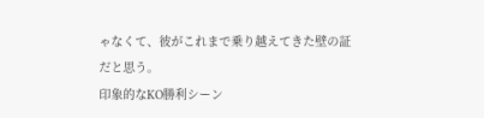ゃなくて、彼がこれまで乗り越えてきた壁の証だと思う。
印象的なKO勝利シーン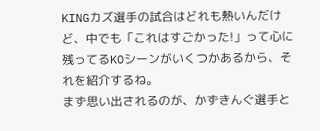KINGカズ選手の試合はどれも熱いんだけど、中でも「これはすごかった!」って心に残ってるKOシーンがいくつかあるから、それを紹介するね。
まず思い出されるのが、かずきんぐ選手と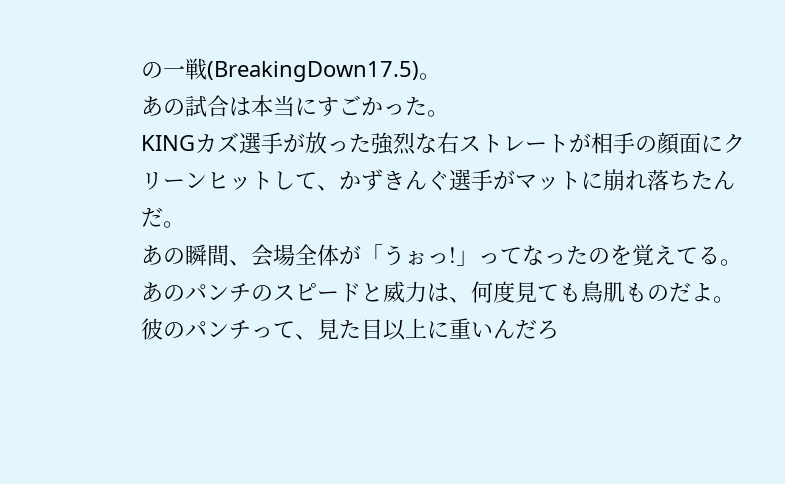の一戦(BreakingDown17.5)。
あの試合は本当にすごかった。
KINGカズ選手が放った強烈な右ストレートが相手の顔面にクリーンヒットして、かずきんぐ選手がマットに崩れ落ちたんだ。
あの瞬間、会場全体が「うぉっ!」ってなったのを覚えてる。
あのパンチのスピードと威力は、何度見ても鳥肌ものだよ。
彼のパンチって、見た目以上に重いんだろ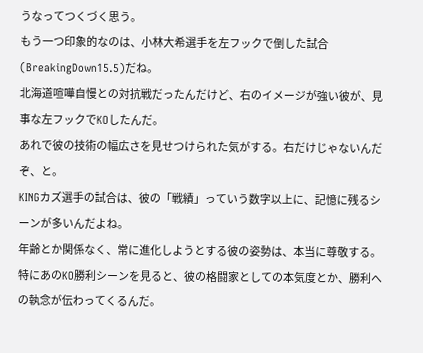うなってつくづく思う。
もう一つ印象的なのは、小林大希選手を左フックで倒した試合(BreakingDown15.5)だね。
北海道喧嘩自慢との対抗戦だったんだけど、右のイメージが強い彼が、見事な左フックでKOしたんだ。
あれで彼の技術の幅広さを見せつけられた気がする。右だけじゃないんだぞ、と。
KINGカズ選手の試合は、彼の「戦績」っていう数字以上に、記憶に残るシーンが多いんだよね。
年齢とか関係なく、常に進化しようとする彼の姿勢は、本当に尊敬する。
特にあのKO勝利シーンを見ると、彼の格闘家としての本気度とか、勝利への執念が伝わってくるんだ。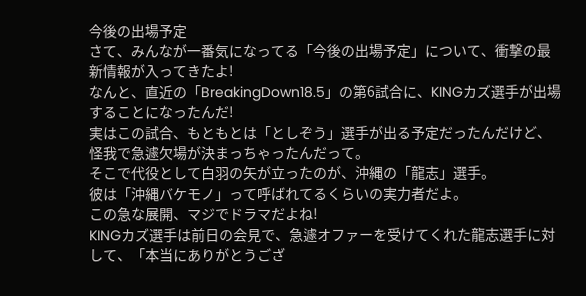今後の出場予定
さて、みんなが一番気になってる「今後の出場予定」について、衝撃の最新情報が入ってきたよ!
なんと、直近の「BreakingDown18.5」の第6試合に、KINGカズ選手が出場することになったんだ!
実はこの試合、もともとは「としぞう」選手が出る予定だったんだけど、怪我で急遽欠場が決まっちゃったんだって。
そこで代役として白羽の矢が立ったのが、沖縄の「龍志」選手。
彼は「沖縄バケモノ」って呼ばれてるくらいの実力者だよ。
この急な展開、マジでドラマだよね!
KINGカズ選手は前日の会見で、急遽オファーを受けてくれた龍志選手に対して、「本当にありがとうござ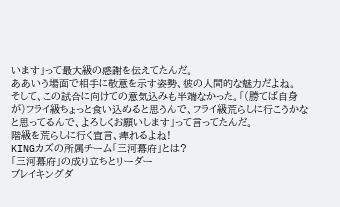います」って最大級の感謝を伝えてたんだ。
ああいう場面で相手に敬意を示す姿勢、彼の人間的な魅力だよね。
そして、この試合に向けての意気込みも半端なかった。「(勝てば自身が)フライ級ちょっと食い込めると思うんで、フライ級荒らしに行こうかなと思ってるんで、よろしくお願いします」って言ってたんだ。
階級を荒らしに行く宣言、痺れるよね!
KINGカズの所属チーム「三河幕府」とは?
「三河幕府」の成り立ちとリーダー
ブレイキングダ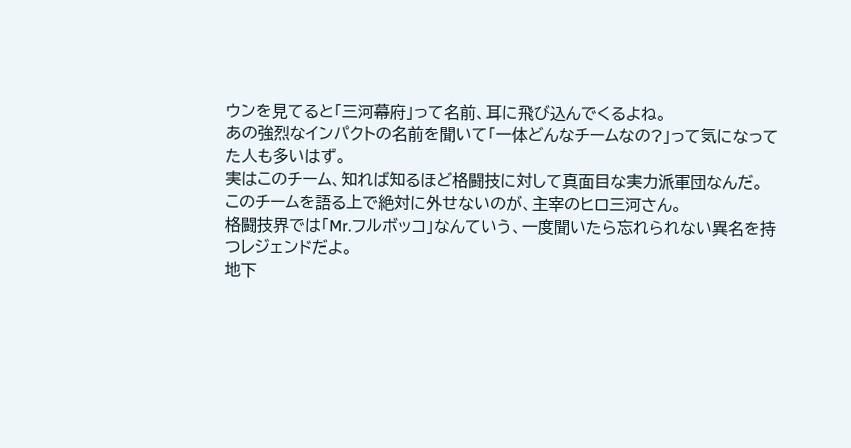ウンを見てると「三河幕府」って名前、耳に飛び込んでくるよね。
あの強烈なインパクトの名前を聞いて「一体どんなチームなの?」って気になってた人も多いはず。
実はこのチーム、知れば知るほど格闘技に対して真面目な実力派軍団なんだ。
このチームを語る上で絶対に外せないのが、主宰のヒロ三河さん。
格闘技界では「Mr.フルボッコ」なんていう、一度聞いたら忘れられない異名を持つレジェンドだよ。
地下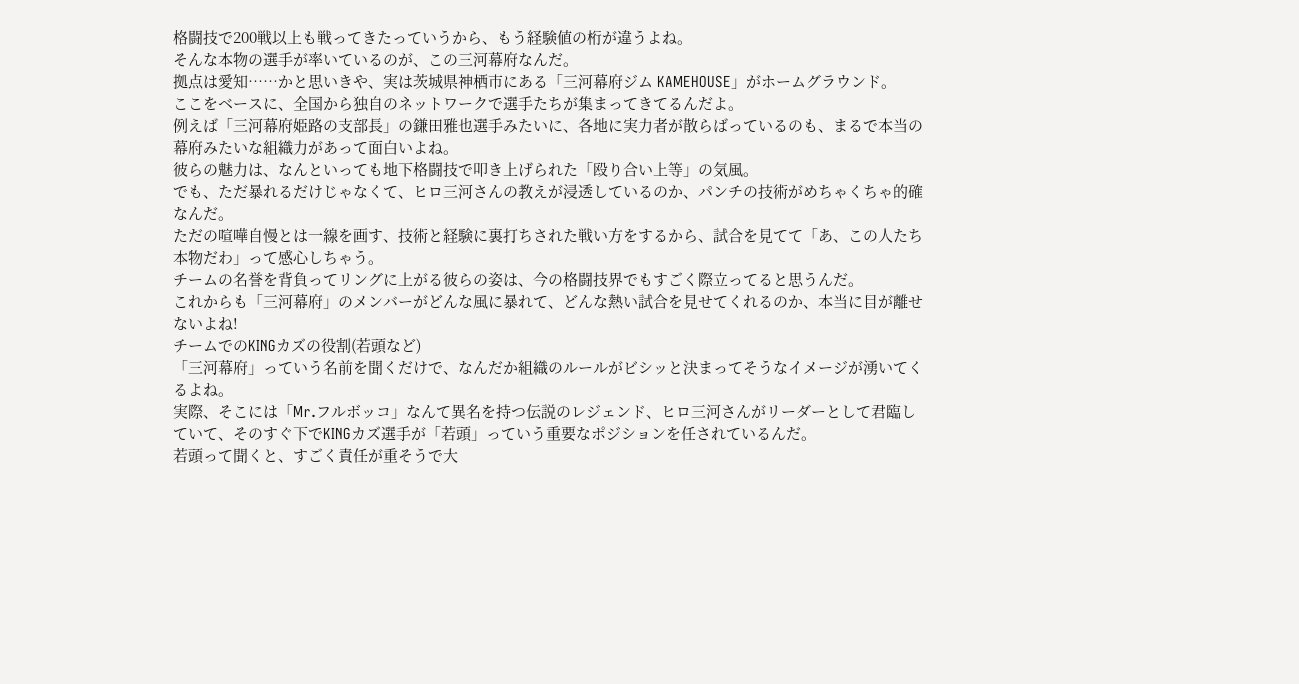格闘技で200戦以上も戦ってきたっていうから、もう経験値の桁が違うよね。
そんな本物の選手が率いているのが、この三河幕府なんだ。
拠点は愛知……かと思いきや、実は茨城県神栖市にある「三河幕府ジム KAMEHOUSE」がホームグラウンド。
ここをベースに、全国から独自のネットワークで選手たちが集まってきてるんだよ。
例えば「三河幕府姫路の支部長」の鎌田雅也選手みたいに、各地に実力者が散らばっているのも、まるで本当の幕府みたいな組織力があって面白いよね。
彼らの魅力は、なんといっても地下格闘技で叩き上げられた「殴り合い上等」の気風。
でも、ただ暴れるだけじゃなくて、ヒロ三河さんの教えが浸透しているのか、パンチの技術がめちゃくちゃ的確なんだ。
ただの喧嘩自慢とは一線を画す、技術と経験に裏打ちされた戦い方をするから、試合を見てて「あ、この人たち本物だわ」って感心しちゃう。
チームの名誉を背負ってリングに上がる彼らの姿は、今の格闘技界でもすごく際立ってると思うんだ。
これからも「三河幕府」のメンバーがどんな風に暴れて、どんな熱い試合を見せてくれるのか、本当に目が離せないよね!
チームでのKINGカズの役割(若頭など)
「三河幕府」っていう名前を聞くだけで、なんだか組織のルールがビシッと決まってそうなイメージが湧いてくるよね。
実際、そこには「Mr.フルボッコ」なんて異名を持つ伝説のレジェンド、ヒロ三河さんがリーダーとして君臨していて、そのすぐ下でKINGカズ選手が「若頭」っていう重要なポジションを任されているんだ。
若頭って聞くと、すごく責任が重そうで大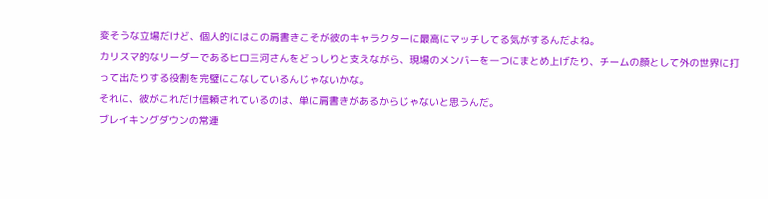変そうな立場だけど、個人的にはこの肩書きこそが彼のキャラクターに最高にマッチしてる気がするんだよね。
カリスマ的なリーダーであるヒロ三河さんをどっしりと支えながら、現場のメンバーを一つにまとめ上げたり、チームの顔として外の世界に打って出たりする役割を完璧にこなしているんじゃないかな。
それに、彼がこれだけ信頼されているのは、単に肩書きがあるからじゃないと思うんだ。
ブレイキングダウンの常連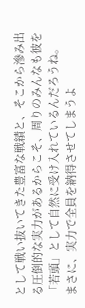として戦い抜いてきた豊富な戦績と、そこから滲み出る圧倒的な実力があるからこそ、周りのみんなも彼を「若頭」として自然に受け入れているんだろうね。
まさに、実力で全員を納得させてしまうよ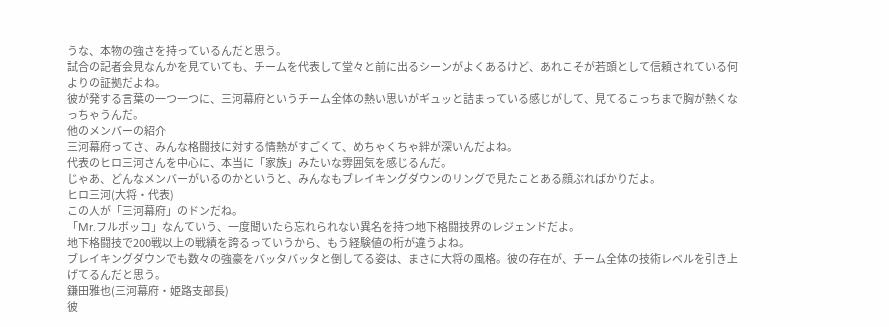うな、本物の強さを持っているんだと思う。
試合の記者会見なんかを見ていても、チームを代表して堂々と前に出るシーンがよくあるけど、あれこそが若頭として信頼されている何よりの証拠だよね。
彼が発する言葉の一つ一つに、三河幕府というチーム全体の熱い思いがギュッと詰まっている感じがして、見てるこっちまで胸が熱くなっちゃうんだ。
他のメンバーの紹介
三河幕府ってさ、みんな格闘技に対する情熱がすごくて、めちゃくちゃ絆が深いんだよね。
代表のヒロ三河さんを中心に、本当に「家族」みたいな雰囲気を感じるんだ。
じゃあ、どんなメンバーがいるのかというと、みんなもブレイキングダウンのリングで見たことある顔ぶればかりだよ。
ヒロ三河(大将・代表)
この人が「三河幕府」のドンだね。
「Mr.フルボッコ」なんていう、一度聞いたら忘れられない異名を持つ地下格闘技界のレジェンドだよ。
地下格闘技で200戦以上の戦績を誇るっていうから、もう経験値の桁が違うよね。
ブレイキングダウンでも数々の強豪をバッタバッタと倒してる姿は、まさに大将の風格。彼の存在が、チーム全体の技術レベルを引き上げてるんだと思う。
鎌田雅也(三河幕府・姫路支部長)
彼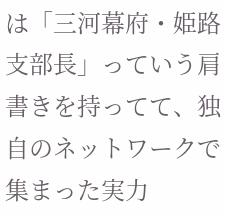は「三河幕府・姫路支部長」っていう肩書きを持ってて、独自のネットワークで集まった実力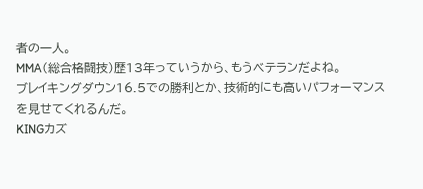者の一人。
MMA(総合格闘技)歴13年っていうから、もうベテランだよね。
ブレイキングダウン16.5での勝利とか、技術的にも高いパフォーマンスを見せてくれるんだ。
KINGカズ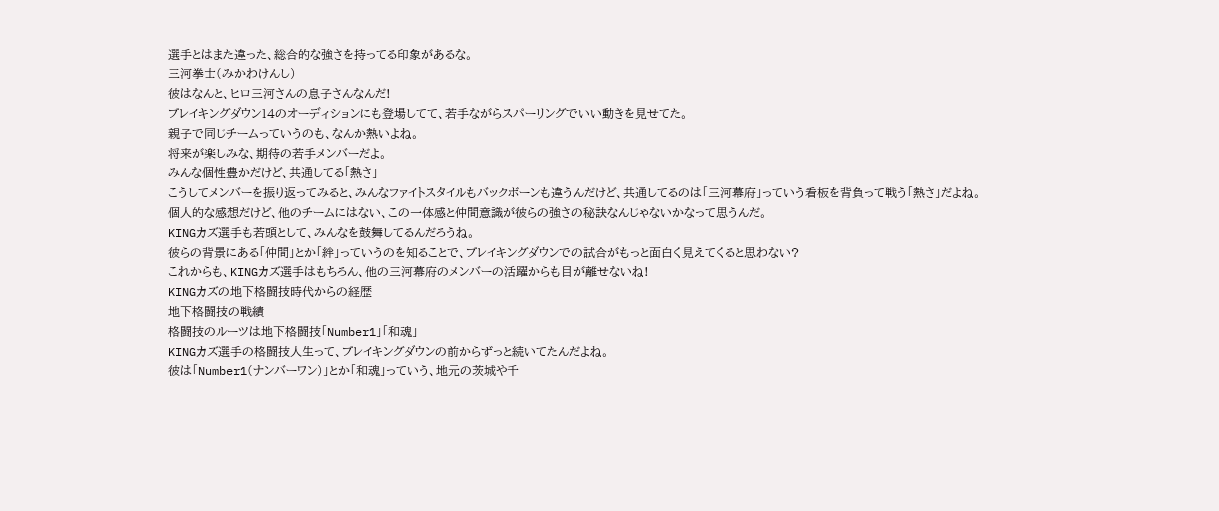選手とはまた違った、総合的な強さを持ってる印象があるな。
三河拳士(みかわけんし)
彼はなんと、ヒロ三河さんの息子さんなんだ!
ブレイキングダウン14のオーディションにも登場してて、若手ながらスパーリングでいい動きを見せてた。
親子で同じチームっていうのも、なんか熱いよね。
将来が楽しみな、期待の若手メンバーだよ。
みんな個性豊かだけど、共通してる「熱さ」
こうしてメンバーを振り返ってみると、みんなファイトスタイルもバックボーンも違うんだけど、共通してるのは「三河幕府」っていう看板を背負って戦う「熱さ」だよね。
個人的な感想だけど、他のチームにはない、この一体感と仲間意識が彼らの強さの秘訣なんじゃないかなって思うんだ。
KINGカズ選手も若頭として、みんなを鼓舞してるんだろうね。
彼らの背景にある「仲間」とか「絆」っていうのを知ることで、ブレイキングダウンでの試合がもっと面白く見えてくると思わない?
これからも、KINGカズ選手はもちろん、他の三河幕府のメンバーの活躍からも目が離せないね!
KINGカズの地下格闘技時代からの経歴
地下格闘技の戦績
格闘技のルーツは地下格闘技「Number1」「和魂」
KINGカズ選手の格闘技人生って、ブレイキングダウンの前からずっと続いてたんだよね。
彼は「Number1(ナンバーワン)」とか「和魂」っていう、地元の茨城や千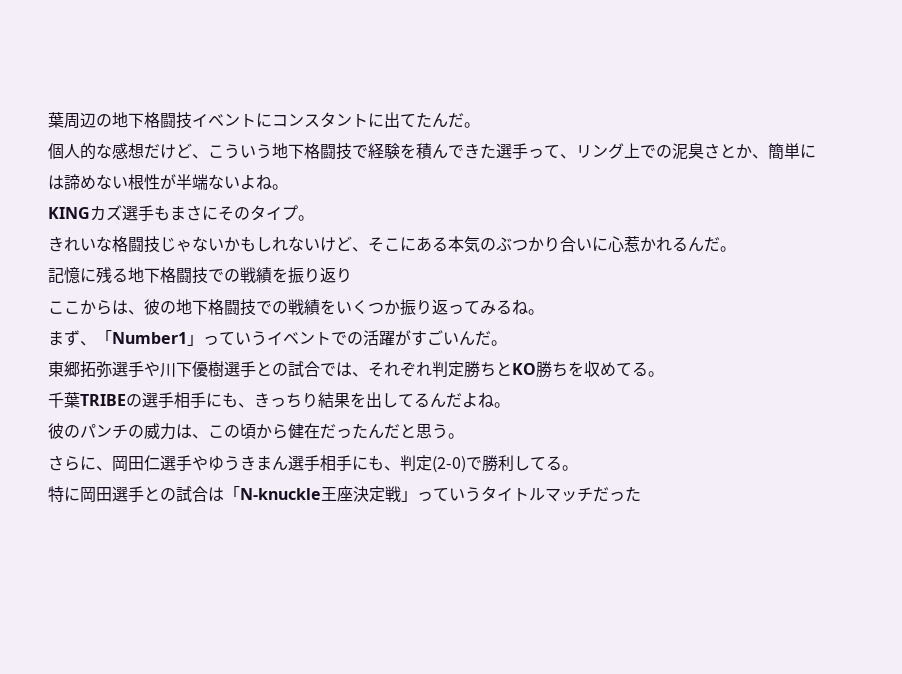葉周辺の地下格闘技イベントにコンスタントに出てたんだ。
個人的な感想だけど、こういう地下格闘技で経験を積んできた選手って、リング上での泥臭さとか、簡単には諦めない根性が半端ないよね。
KINGカズ選手もまさにそのタイプ。
きれいな格闘技じゃないかもしれないけど、そこにある本気のぶつかり合いに心惹かれるんだ。
記憶に残る地下格闘技での戦績を振り返り
ここからは、彼の地下格闘技での戦績をいくつか振り返ってみるね。
まず、「Number1」っていうイベントでの活躍がすごいんだ。
東郷拓弥選手や川下優樹選手との試合では、それぞれ判定勝ちとKO勝ちを収めてる。
千葉TRIBEの選手相手にも、きっちり結果を出してるんだよね。
彼のパンチの威力は、この頃から健在だったんだと思う。
さらに、岡田仁選手やゆうきまん選手相手にも、判定(2-0)で勝利してる。
特に岡田選手との試合は「N-knuckle王座決定戦」っていうタイトルマッチだった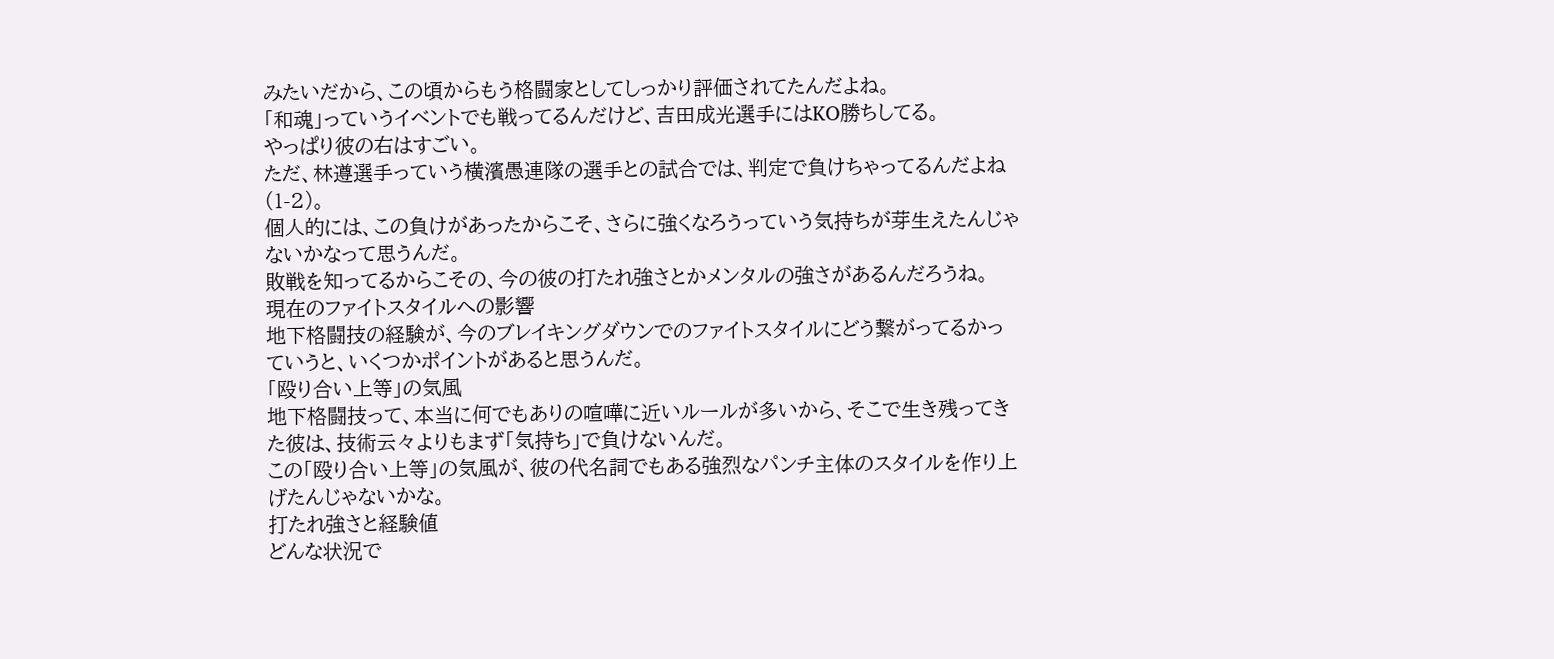みたいだから、この頃からもう格闘家としてしっかり評価されてたんだよね。
「和魂」っていうイベントでも戦ってるんだけど、吉田成光選手にはKO勝ちしてる。
やっぱり彼の右はすごい。
ただ、林遵選手っていう横濱愚連隊の選手との試合では、判定で負けちゃってるんだよね(1-2)。
個人的には、この負けがあったからこそ、さらに強くなろうっていう気持ちが芽生えたんじゃないかなって思うんだ。
敗戦を知ってるからこその、今の彼の打たれ強さとかメンタルの強さがあるんだろうね。
現在のファイトスタイルへの影響
地下格闘技の経験が、今のブレイキングダウンでのファイトスタイルにどう繋がってるかっていうと、いくつかポイントがあると思うんだ。
「殴り合い上等」の気風
地下格闘技って、本当に何でもありの喧嘩に近いルールが多いから、そこで生き残ってきた彼は、技術云々よりもまず「気持ち」で負けないんだ。
この「殴り合い上等」の気風が、彼の代名詞でもある強烈なパンチ主体のスタイルを作り上げたんじゃないかな。
打たれ強さと経験値
どんな状況で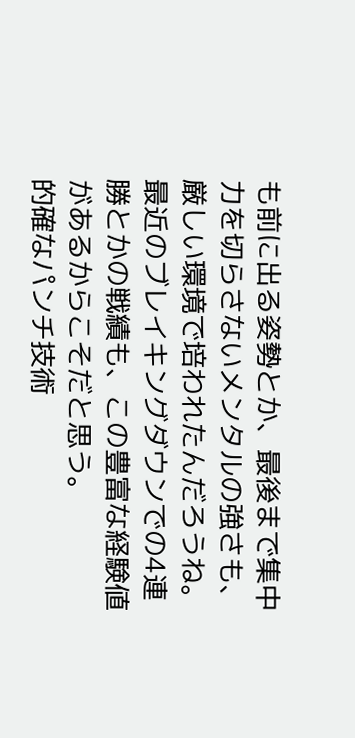も前に出る姿勢とか、最後まで集中力を切らさないメンタルの強さも、厳しい環境で培われたんだろうね。
最近のブレイキングダウンでの4連勝とかの戦績も、この豊富な経験値があるからこそだと思う。
的確なパンチ技術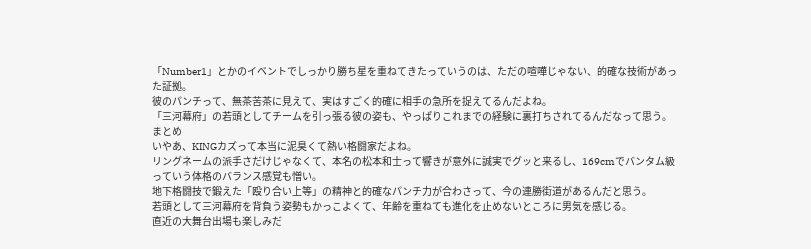「Number1」とかのイベントでしっかり勝ち星を重ねてきたっていうのは、ただの喧嘩じゃない、的確な技術があった証拠。
彼のパンチって、無茶苦茶に見えて、実はすごく的確に相手の急所を捉えてるんだよね。
「三河幕府」の若頭としてチームを引っ張る彼の姿も、やっぱりこれまでの経験に裏打ちされてるんだなって思う。
まとめ
いやあ、KINGカズって本当に泥臭くて熱い格闘家だよね。
リングネームの派手さだけじゃなくて、本名の松本和士って響きが意外に誠実でグッと来るし、169cmでバンタム級っていう体格のバランス感覚も憎い。
地下格闘技で鍛えた「殴り合い上等」の精神と的確なパンチ力が合わさって、今の連勝街道があるんだと思う。
若頭として三河幕府を背負う姿勢もかっこよくて、年齢を重ねても進化を止めないところに男気を感じる。
直近の大舞台出場も楽しみだ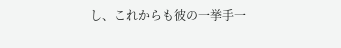し、これからも彼の一挙手一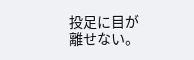投足に目が離せない。